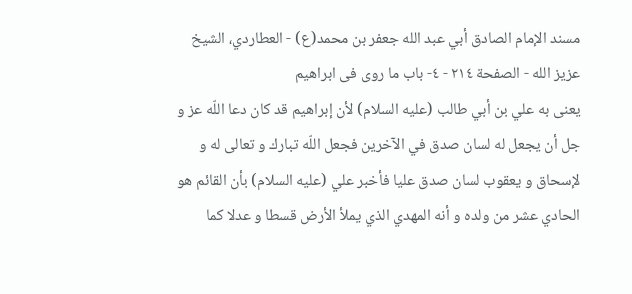مسند الإمام الصادق أبي عبد الله جعفر بن محمد(ع) - العطاردي، الشيخ عزيز الله - الصفحة ٢١٤ - ٤- باب ما روى فى ابراهيم
يعنى به علي بن أبي طالب (عليه السلام) لأن إبراهيم قد كان دعا اللّه عز و جل أن يجعل له لسان صدق في الآخرين فجعل اللّه تبارك و تعالى له و لإسحاق و يعقوب لسان صدق عليا فأخبر علي (عليه السلام) بأن القائم هو الحادي عشر من ولده و أنه المهدي الذي يملأ الأرض قسطا و عدلا كما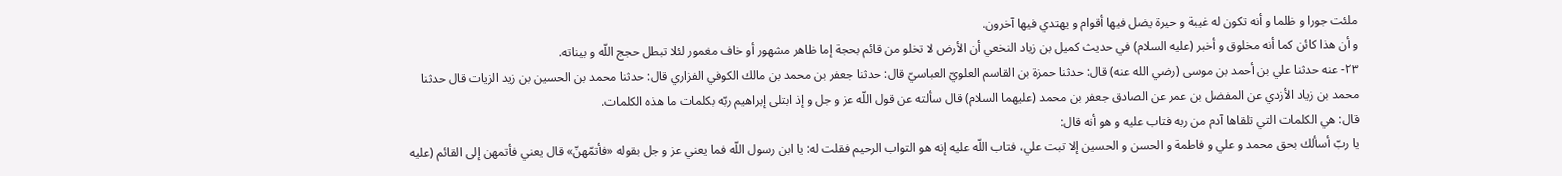ملئت جورا و ظلما و أنه تكون له غيبة و حيرة يضل فيها أقوام و يهتدي فيها آخرون.
و أن هذا كائن كما أنه مخلوق و أخبر (عليه السلام) في حديث كميل بن زياد النخعي أن الأرض لا تخلو من قائم بحجة إما ظاهر مشهور أو خاف مغمور لئلا تبطل حجج اللّه و بيناته.
٢٣- عنه حدثنا علي بن أحمد بن موسى (رضي الله عنه) قال: حدثنا حمزة بن القاسم العلويّ العباسيّ قال: حدثنا جعفر بن محمد بن مالك الكوفي الفزاري قال: حدثنا محمد بن الحسين بن زيد الزيات قال حدثنا محمد بن زياد الأزدي عن المفضل بن عمر عن الصادق جعفر بن محمد (عليهما السلام) قال سألته عن قول اللّه عز و جل و إذ ابتلى إبراهيم ربّه بكلمات ما هذه الكلمات.
قال: هي الكلمات التي تلقاها آدم من ربه فتاب عليه و هو أنه قال:
يا ربّ أسألك بحق محمد و علي و فاطمة و الحسن و الحسين إلا تبت علي، فتاب اللّه عليه إنه هو التواب الرحيم فقلت له: يا ابن رسول اللّه فما يعني عز و جل بقوله «فأتمّهنّ» قال يعني فأتمهن إلى القائم (عليه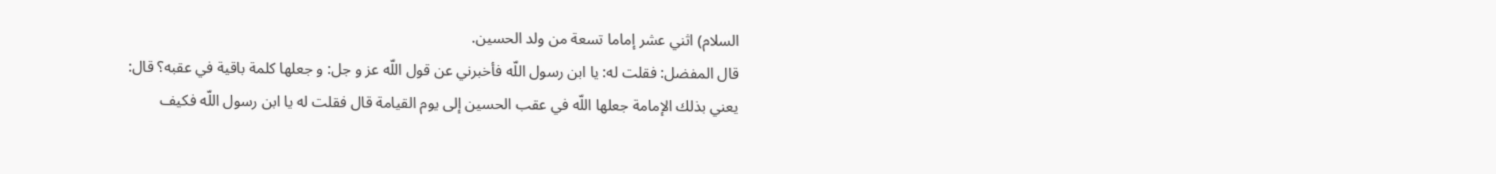السلام) اثني عشر إماما تسعة من ولد الحسين.
قال المفضل: فقلت له: يا ابن رسول اللّه فأخبرني عن قول اللّه عز و جل: و جعلها كلمة باقية في عقبه؟ قال: يعني بذلك الإمامة جعلها اللّه في عقب الحسين إلى يوم القيامة قال فقلت له يا ابن رسول اللّه فكيف